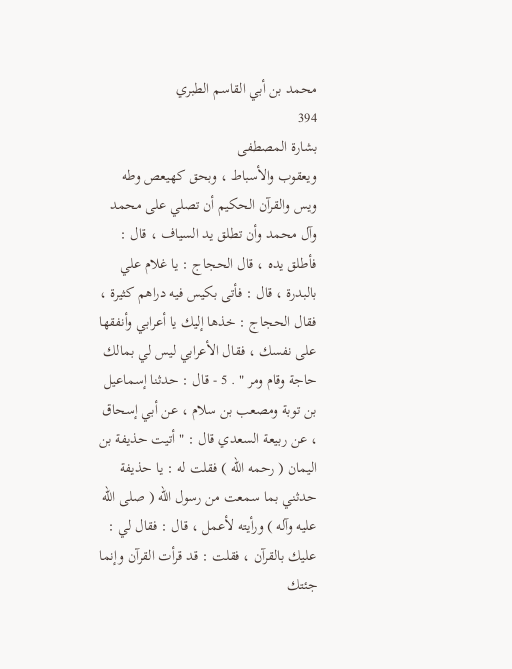محمد بن أبي القاسم الطبري
394
بشارة المصطفى
ويعقوب والأسباط ، وبحق كهيعص وطه ويس والقرآن الحكيم أن تصلي على محمد وآل محمد وأن تطلق يد السياف ، قال : فأطلق يده ، قال الحجاج : يا غلام علي بالبدرة ، قال : فأتى بكيس فيه دراهم كثيرة ، فقال الحجاج : خذها إليك يا أعرابي وأنفقها على نفسك ، فقال الأعرابي ليس لي بمالك حاجة وقام ومر " . 5 - قال : حدثنا إسماعيل بن توبة ومصعب بن سلام ، عن أبي إسحاق ، عن ربيعة السعدي قال : " أتيت حذيفة بن اليمان ( رحمه الله ) فقلت له : يا حذيفة حدثني بما سمعت من رسول الله ( صلى الله عليه وآله ) ورأيته لأعمل ، قال : فقال لي : عليك بالقرآن ، فقلت : قد قرأت القرآن وإنما جئتك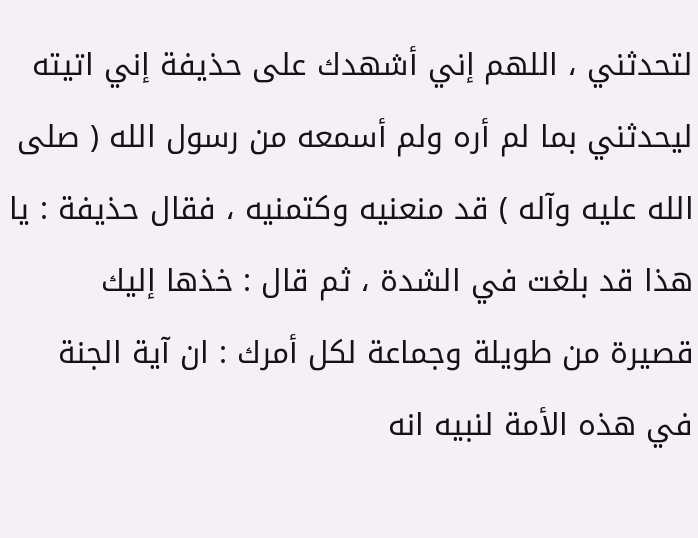لتحدثني ، اللهم إني أشهدك على حذيفة إني اتيته ليحدثني بما لم أره ولم أسمعه من رسول الله ( صلى الله عليه وآله ) قد منعنيه وكتمنيه ، فقال حذيفة : يا هذا قد بلغت في الشدة ، ثم قال : خذها إليك قصيرة من طويلة وجماعة لكل أمرك : ان آية الجنة في هذه الأمة لنبيه انه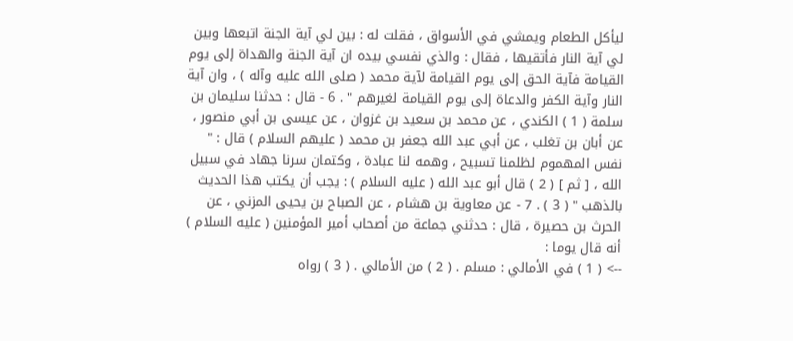ليأكل الطعام ويمشي في الأسواق ، فقلت له : بين لي آية الجنة اتبعها وبين لي آية النار فأتقيها ، فقال : والذي نفسي بيده ان آية الجنة والهداة إلى يوم القيامة فآية الحق إلى يوم القيامة لآية محمد ( صلى الله عليه وآله ) ، وان آية النار وآية الكفر والدعاة إلى يوم القيامة لغيرهم " . 6 - قال : حدثنا سليمان بن سلمة ( 1 ) الكندي ، عن محمد بن سعيد بن غزوان ، عن عيسى بن أبي منصور ، عن أبان بن تغلب ، عن أبي عبد الله جعفر بن محمد ( عليهم السلام ) قال : " نفس المهموم لظلمنا تسبيح ، وهمه لنا عبادة ، وكتمان سرنا جهاد في سبيل الله ، [ ثم ] ( 2 ) قال أبو عبد الله ( عليه السلام ) : يجب أن يكتب هذا الحديث بالذهب " ( 3 ) . 7 - عن معاوية بن هشام ، عن الصباح بن يحيى المزني ، عن الحرث بن حصيرة ، قال : حدثني جماعة من أصحاب أمير المؤمنين ( عليه السلام ) أنه قال يوما :
--> ( 1 ) في الأمالي : مسلم . ( 2 ) من الأمالي . ( 3 ) رواه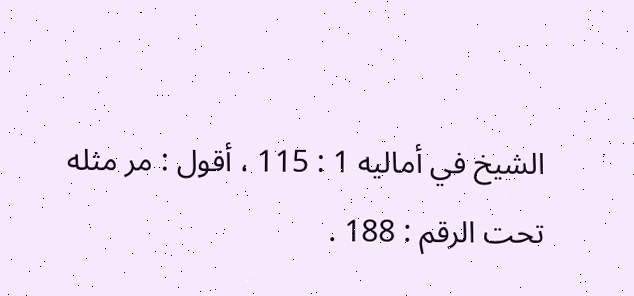الشيخ في أماليه 1 : 115 ، أقول : مر مثله تحت الرقم : 188 .